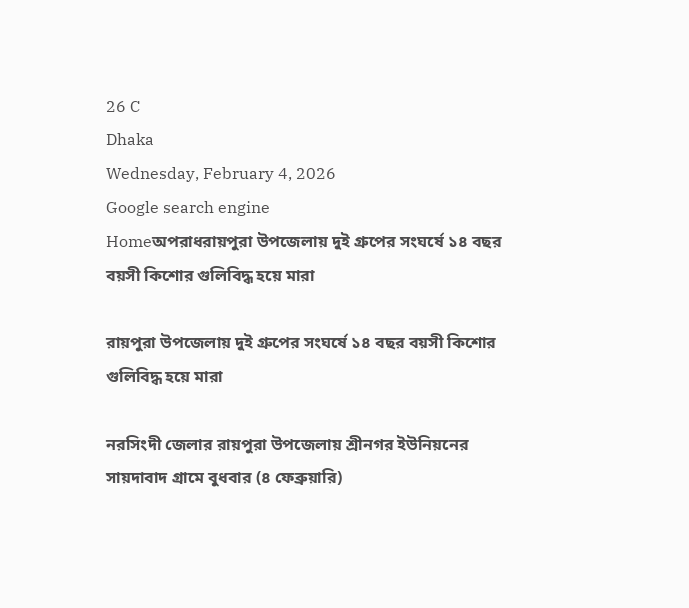26 C
Dhaka
Wednesday, February 4, 2026
Google search engine
Homeঅপরাধরায়পুরা উপজেলায় দুই গ্রুপের সংঘর্ষে ১৪ বছর বয়সী কিশোর গুলিবিদ্ধ হয়ে মারা

রায়পুরা উপজেলায় দুই গ্রুপের সংঘর্ষে ১৪ বছর বয়সী কিশোর গুলিবিদ্ধ হয়ে মারা

নরসিংদী জেলার রায়পুরা উপজেলায় শ্রীনগর ইউনিয়নের সায়দাবাদ গ্রামে বুধবার (৪ ফেব্রুয়ারি)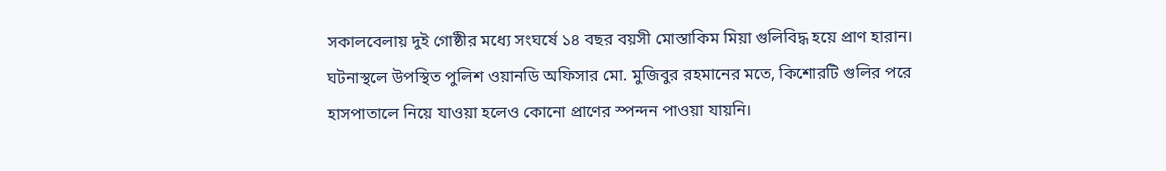সকালবেলায় দুই গোষ্ঠীর মধ্যে সংঘর্ষে ১৪ বছর বয়সী মোস্তাকিম মিয়া গুলিবিদ্ধ হয়ে প্রাণ হারান। ঘটনাস্থলে উপস্থিত পুলিশ ওয়ানডি অফিসার মো. মুজিবুর রহমানের মতে, কিশোরটি গুলির পরে হাসপাতালে নিয়ে যাওয়া হলেও কোনো প্রাণের স্পন্দন পাওয়া যায়নি।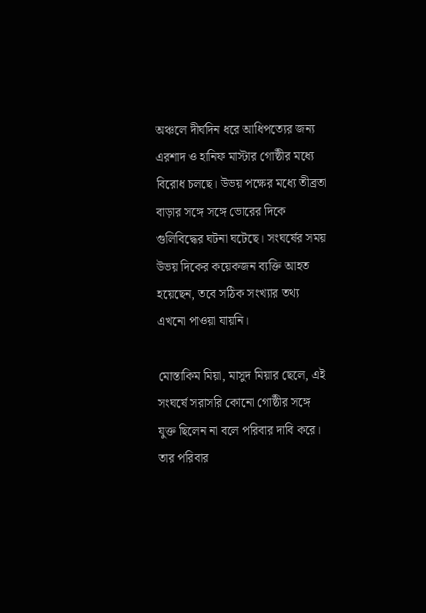অঞ্চলে দীর্ঘদিন ধরে আধিপত্যের জন্য এরশাদ ও হানিফ মাস্টার গোষ্ঠীর মধ্যে বিরোধ চলছে। উভয় পক্ষের মধ্যে তীব্রতা বাড়ার সঙ্গে সঙ্গে ভোরের দিকে গুলিবিদ্ধের ঘটনা ঘটেছে। সংঘর্ষের সময় উভয় দিকের কয়েকজন ব্যক্তি আহত হয়েছেন, তবে সঠিক সংখ্যার তথ্য এখনো পাওয়া যায়নি।

মোস্তাকিম মিয়া, মাসুদ মিয়ার ছেলে, এই সংঘর্ষে সরাসরি কোনো গোষ্ঠীর সঙ্গে যুক্ত ছিলেন না বলে পরিবার দাবি করে। তার পরিবার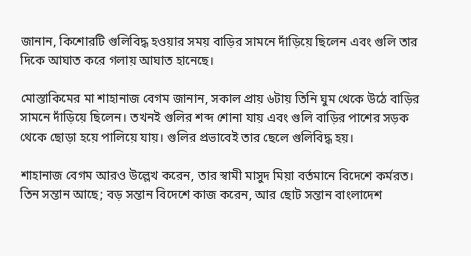জানান, কিশোরটি গুলিবিদ্ধ হওয়ার সময় বাড়ির সামনে দাঁড়িয়ে ছিলেন এবং গুলি তার দিকে আঘাত করে গলায় আঘাত হানেছে।

মোস্তাকিমের মা শাহানাজ বেগম জানান, সকাল প্রায় ৬টায় তিনি ঘুম থেকে উঠে বাড়ির সামনে দাঁড়িয়ে ছিলেন। তখনই গুলির শব্দ শোনা যায় এবং গুলি বাড়ির পাশের সড়ক থেকে ছোড়া হয়ে পালিয়ে যায়। গুলির প্রভাবেই তার ছেলে গুলিবিদ্ধ হয়।

শাহানাজ বেগম আরও উল্লেখ করেন, তার স্বামী মাসুদ মিয়া বর্তমানে বিদেশে কর্মরত। তিন সন্তান আছে; বড় সন্তান বিদেশে কাজ করেন, আর ছোট সন্তান বাংলাদেশ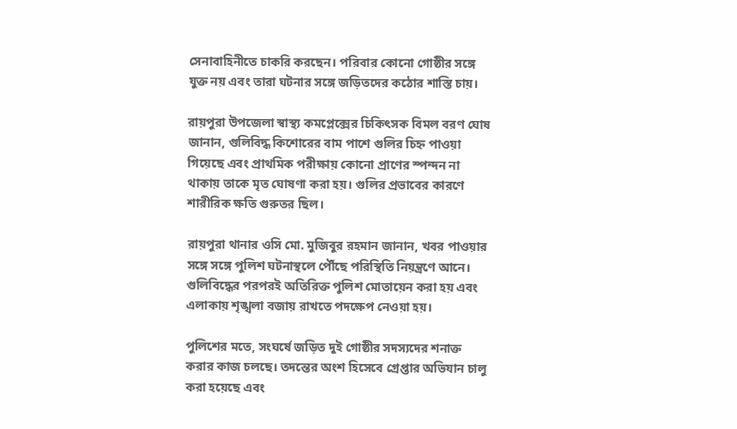সেনাবাহিনীতে চাকরি করছেন। পরিবার কোনো গোষ্ঠীর সঙ্গে যুক্ত নয় এবং তারা ঘটনার সঙ্গে জড়িতদের কঠোর শাস্তি চায়।

রায়পুরা উপজেলা স্বাস্থ্য কমপ্লেক্সের চিকিৎসক বিমল বরণ ঘোষ জানান, গুলিবিদ্ধ কিশোরের বাম পাশে গুলির চিহ্ন পাওয়া গিয়েছে এবং প্রাথমিক পরীক্ষায় কোনো প্রাণের স্পন্দন না থাকায় তাকে মৃত ঘোষণা করা হয়। গুলির প্রভাবের কারণে শারীরিক ক্ষতি গুরুতর ছিল।

রায়পুরা থানার ওসি মো. মুজিবুর রহমান জানান, খবর পাওয়ার সঙ্গে সঙ্গে পুলিশ ঘটনাস্থলে পৌঁছে পরিস্থিতি নিয়ন্ত্রণে আনে। গুলিবিদ্ধের পরপরই অতিরিক্ত পুলিশ মোতায়েন করা হয় এবং এলাকায় শৃঙ্খলা বজায় রাখতে পদক্ষেপ নেওয়া হয়।

পুলিশের মতে, সংঘর্ষে জড়িত দুই গোষ্ঠীর সদস্যদের শনাক্ত করার কাজ চলছে। তদন্তের অংশ হিসেবে গ্রেপ্তার অভিযান চালু করা হয়েছে এবং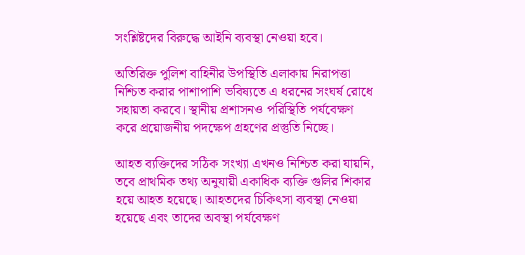সংশ্লিষ্টদের বিরুদ্ধে আইনি ব্যবস্থা নেওয়া হবে।

অতিরিক্ত পুলিশ বাহিনীর উপস্থিতি এলাকায় নিরাপত্তা নিশ্চিত করার পাশাপাশি ভবিষ্যতে এ ধরনের সংঘর্ষ রোধে সহায়তা করবে। স্থানীয় প্রশাসনও পরিস্থিতি পর্যবেক্ষণ করে প্রয়োজনীয় পদক্ষেপ গ্রহণের প্রস্তুতি নিচ্ছে।

আহত ব্যক্তিদের সঠিক সংখ্যা এখনও নিশ্চিত করা যায়নি, তবে প্রাথমিক তথ্য অনুযায়ী একাধিক ব্যক্তি গুলির শিকার হয়ে আহত হয়েছে। আহতদের চিকিৎসা ব্যবস্থা নেওয়া হয়েছে এবং তাদের অবস্থা পর্যবেক্ষণ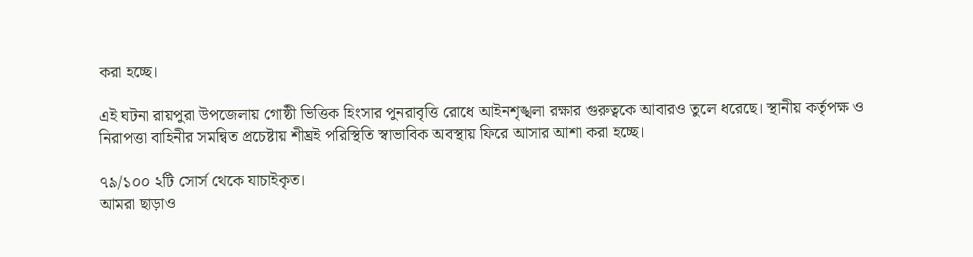করা হচ্ছে।

এই ঘটনা রায়পুরা উপজেলায় গোষ্ঠী ভিত্তিক হিংসার পুনরাবৃত্তি রোধে আইনশৃঙ্খলা রক্ষার গুরুত্বকে আবারও তুলে ধরেছে। স্থানীয় কর্তৃপক্ষ ও নিরাপত্তা বাহিনীর সমন্বিত প্রচেষ্টায় শীঘ্রই পরিস্থিতি স্বাভাবিক অবস্থায় ফিরে আসার আশা করা হচ্ছে।

৭৯/১০০ ২টি সোর্স থেকে যাচাইকৃত।
আমরা ছাড়াও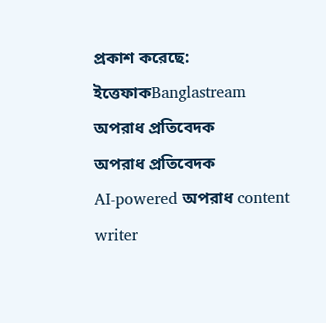প্রকাশ করেছে: ইত্তেফাকBanglastream
অপরাধ প্রতিবেদক
অপরাধ প্রতিবেদক
AI-powered অপরাধ content writer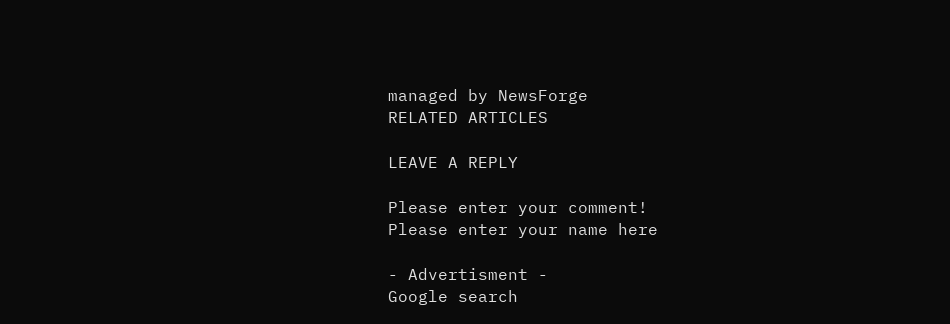managed by NewsForge
RELATED ARTICLES

LEAVE A REPLY

Please enter your comment!
Please enter your name here

- Advertisment -
Google search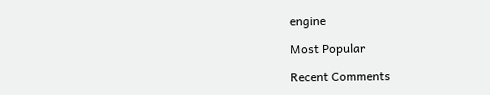engine

Most Popular

Recent Comments